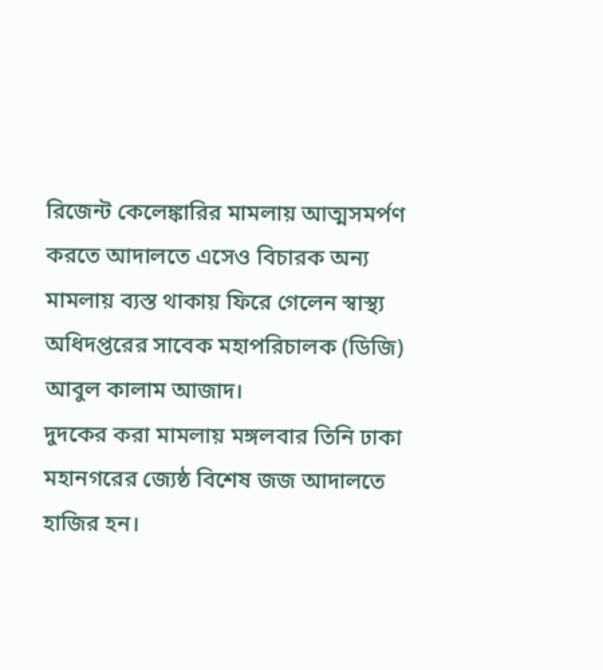রিজেন্ট কেলেঙ্কারির মামলায় আত্মসমর্পণ করতে আদালতে এসেও বিচারক অন্য মামলায় ব্যস্ত থাকায় ফিরে গেলেন স্বাস্থ্য অধিদপ্তরের সাবেক মহাপরিচালক (ডিজি) আবুল কালাম আজাদ।
দুদকের করা মামলায় মঙ্গলবার তিনি ঢাকা মহানগরের জ্যেষ্ঠ বিশেষ জজ আদালতে হাজির হন।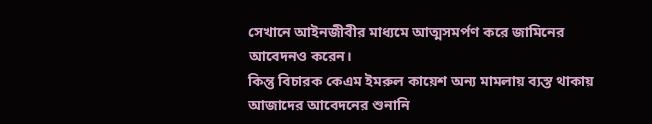সেখানে আইনজীবীর মাধ্যমে আত্মসমর্পণ করে জামিনের আবেদনও করেন।
কিন্তু বিচারক কেএম ইমরুল কায়েশ অন্য মামলায় ব্যস্ত থাকায় আজাদের আবেদনের শুনানি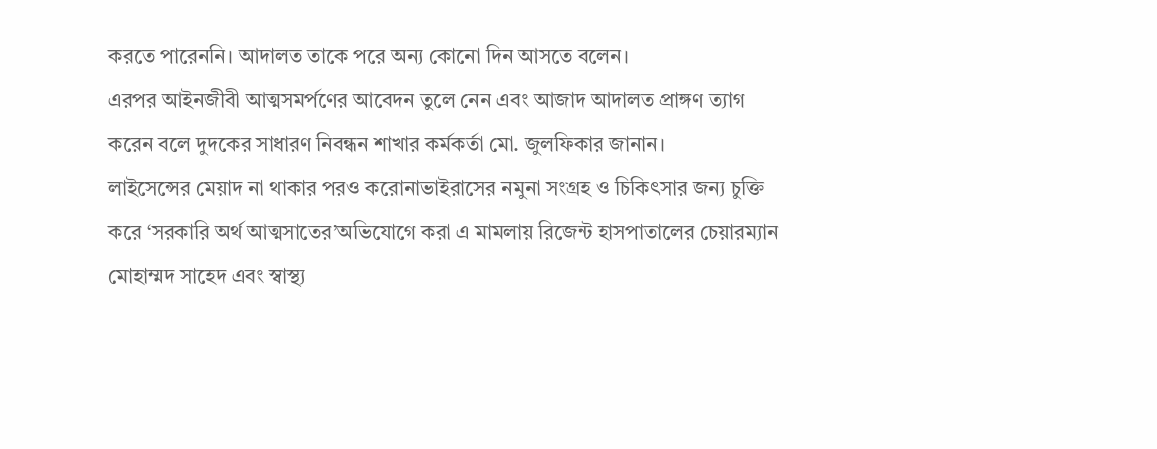করতে পারেননি। আদালত তাকে পরে অন্য কোনো দিন আসতে বলেন।
এরপর আইনজীবী আত্মসমর্পণের আবেদন তুলে নেন এবং আজাদ আদালত প্রাঙ্গণ ত্যাগ করেন বলে দুদকের সাধারণ নিবন্ধন শাখার কর্মকর্তা মো. জুলফিকার জানান।
লাইসেন্সের মেয়াদ না থাকার পরও করোনাভাইরাসের নমুনা সংগ্রহ ও চিকিৎসার জন্য চুক্তি করে ‘সরকারি অর্থ আত্মসাতের’অভিযোগে করা এ মামলায় রিজেন্ট হাসপাতালের চেয়ারম্যান মোহাম্মদ সাহেদ এবং স্বাস্থ্য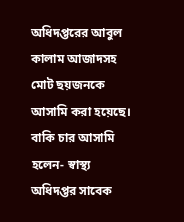অধিদপ্তরের আবুল কালাম আজাদসহ মোট ছয়জনকে আসামি করা হয়েছে।
বাকি চার আসামি হলেন- স্বাস্থ্য অধিদপ্তর সাবেক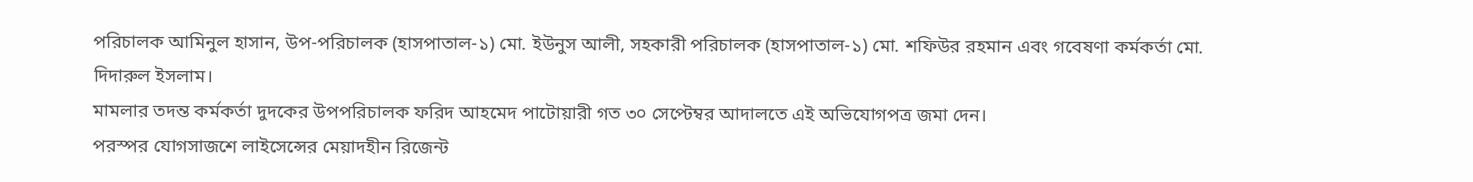পরিচালক আমিনুল হাসান, উপ-পরিচালক (হাসপাতাল-১) মো. ইউনুস আলী, সহকারী পরিচালক (হাসপাতাল-১) মো. শফিউর রহমান এবং গবেষণা কর্মকর্তা মো. দিদারুল ইসলাম।
মামলার তদন্ত কর্মকর্তা দুদকের উপপরিচালক ফরিদ আহমেদ পাটোয়ারী গত ৩০ সেপ্টেম্বর আদালতে এই অভিযোগপত্র জমা দেন।
পরস্পর যোগসাজশে লাইসেন্সের মেয়াদহীন রিজেন্ট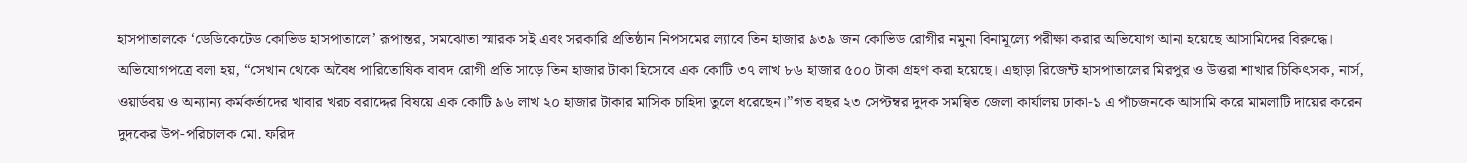হাসপাতালকে ‘ডেডিকেটেড কোভিড হাসপাতালে’ রূপান্তর, সমঝোতা স্মারক সই এবং সরকারি প্রতিষ্ঠান নিপসমের ল্যাবে তিন হাজার ৯৩৯ জন কোভিড রোগীর নমুনা বিনামূল্যে পরীক্ষা করার অভিযোগ আনা হয়েছে আসামিদের বিরুদ্ধে।
অভিযোগপত্রে বলা হয়, “সেখান থেকে অবৈধ পারিতোষিক বাবদ রোগী প্রতি সাড়ে তিন হাজার টাকা হিসেবে এক কোটি ৩৭ লাখ ৮৬ হাজার ৫০০ টাকা গ্রহণ করা হয়েছে। এছাড়া রিজেন্ট হাসপাতালের মিরপুর ও উত্তরা শাখার চিকিৎসক, নার্স, ওয়ার্ডবয় ও অন্যান্য কর্মকর্তাদের খাবার খরচ বরাদ্দের বিষয়ে এক কোটি ৯৬ লাখ ২০ হাজার টাকার মাসিক চাহিদা তুলে ধরেছেন।”গত বছর ২৩ সেপ্টম্বর দুদক সমন্বিত জেলা কার্যালয় ঢাকা-১ এ পাঁচজনকে আসামি করে মামলাটি দায়ের করেন দুদকের উপ-পরিচালক মো. ফরিদ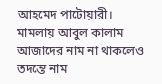আহমেদ পাটোয়ারী।
মামলায় আবুল কালাম আজাদের নাম না থাকলেও তদন্তে নাম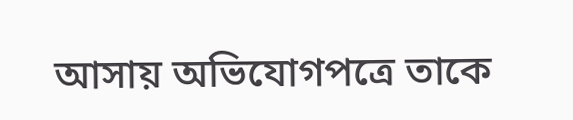আসায় অভিযোগপত্রে তাকে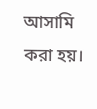আসামি করা হয়।